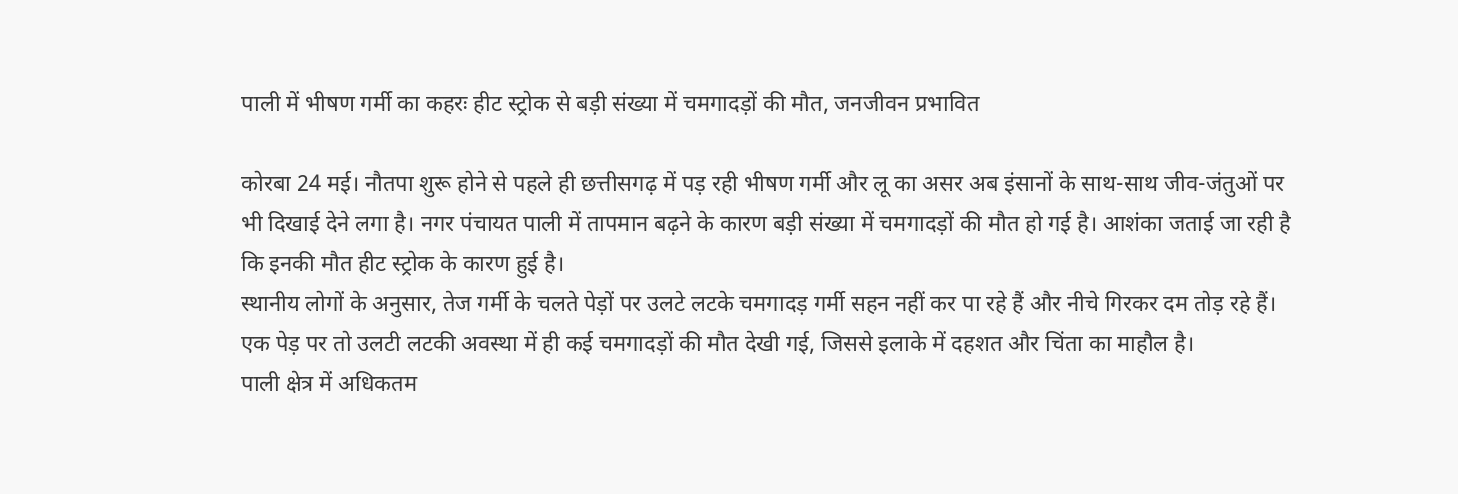पाली में भीषण गर्मी का कहरः हीट स्ट्रोक से बड़ी संख्या में चमगादड़ों की मौत, जनजीवन प्रभावित

कोरबा 24 मई। नौतपा शुरू होने से पहले ही छत्तीसगढ़ में पड़ रही भीषण गर्मी और लू का असर अब इंसानों के साथ-साथ जीव-जंतुओं पर भी दिखाई देने लगा है। नगर पंचायत पाली में तापमान बढ़ने के कारण बड़ी संख्या में चमगादड़ों की मौत हो गई है। आशंका जताई जा रही है कि इनकी मौत हीट स्ट्रोक के कारण हुई है।
स्थानीय लोगों के अनुसार, तेज गर्मी के चलते पेड़ों पर उलटे लटके चमगादड़ गर्मी सहन नहीं कर पा रहे हैं और नीचे गिरकर दम तोड़ रहे हैं। एक पेड़ पर तो उलटी लटकी अवस्था में ही कई चमगादड़ों की मौत देखी गई, जिससे इलाके में दहशत और चिंता का माहौल है।
पाली क्षेत्र में अधिकतम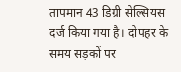तापमान 43 डिग्री सेल्सियस दर्ज किया गया है। दोपहर के समय सड़कों पर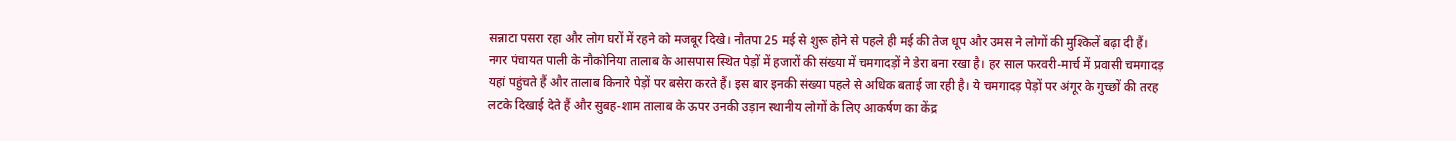सन्नाटा पसरा रहा और लोग घरों में रहने को मजबूर दिखे। नौतपा 25 मई से शुरू होने से पहले ही मई की तेज धूप और उमस ने लोगों की मुश्किलें बढ़ा दी हैं।
नगर पंचायत पाली के नौकोनिया तालाब के आसपास स्थित पेड़ों में हजारों की संख्या में चमगादड़ों ने डेरा बना रखा है। हर साल फरवरी-मार्च में प्रवासी चमगादड़ यहां पहुंचते हैं और तालाब किनारे पेड़ों पर बसेरा करते हैं। इस बार इनकी संख्या पहले से अधिक बताई जा रही है। ये चमगादड़ पेड़ों पर अंगूर के गुच्छों की तरह लटके दिखाई देते हैं और सुबह-शाम तालाब के ऊपर उनकी उड़ान स्थानीय लोगों के लिए आकर्षण का केंद्र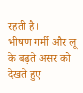रहती है।
भीषण गर्मी और लू के बढ़ते असर को देखते हुए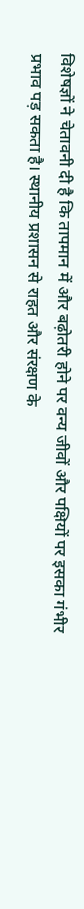विशेषज्ञों ने चेतावनी दी है कि तापमान में और बढ़ोतरी होने पर वन्य जीवों और पक्षियों पर इसका गंभीर प्रभाव पड़ सकता है। स्थानीय प्रशासन से राहत और संरक्षण के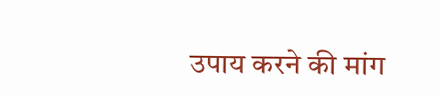उपाय करने की मांग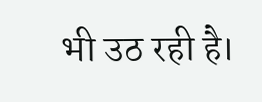भी उठ रही है।